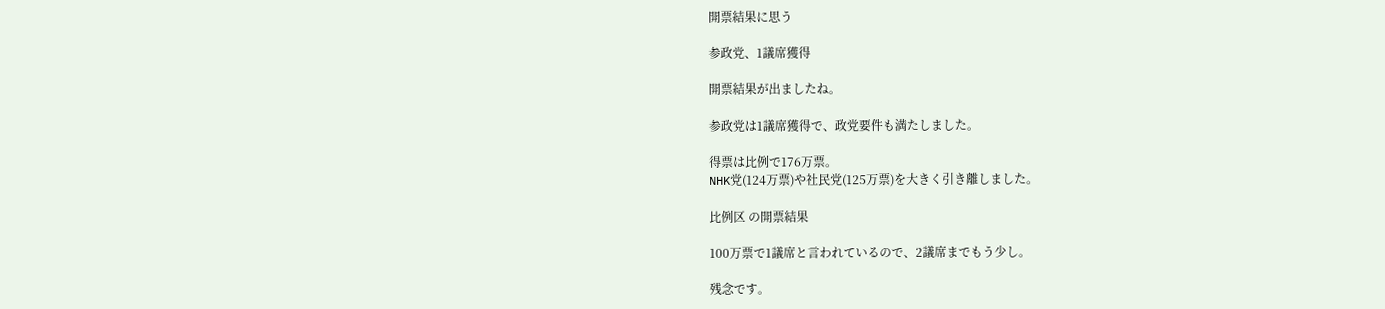開票結果に思う

参政党、1議席獲得

開票結果が出ましたね。

参政党は1議席獲得で、政党要件も満たしました。

得票は比例で176万票。
NHK党(124万票)や社民党(125万票)を大きく引き離しました。

比例区 の開票結果

100万票で1議席と言われているので、2議席までもう少し。

残念です。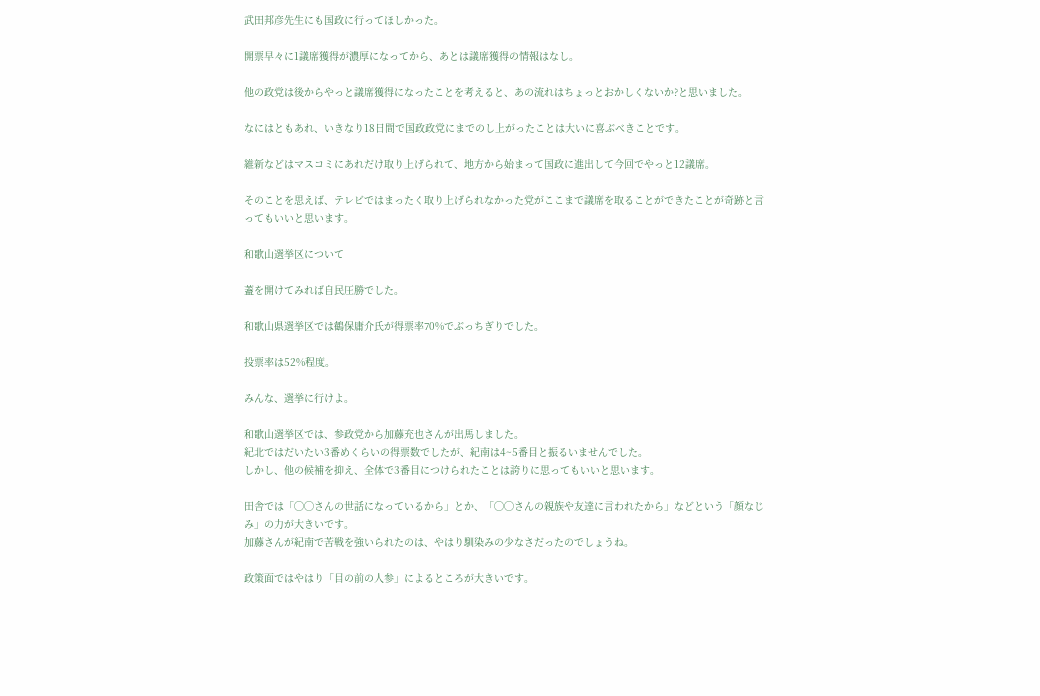武田邦彦先生にも国政に行ってほしかった。

開票早々に1議席獲得が濃厚になってから、あとは議席獲得の情報はなし。

他の政党は後からやっと議席獲得になったことを考えると、あの流れはちょっとおかしくないか?と思いました。

なにはともあれ、いきなり18日間で国政政党にまでのし上がったことは大いに喜ぶべきことです。

維新などはマスコミにあれだけ取り上げられて、地方から始まって国政に進出して今回でやっと12議席。

そのことを思えば、テレビではまったく取り上げられなかった党がここまで議席を取ることができたことが奇跡と言ってもいいと思います。

和歌山選挙区について

蓋を開けてみれば自民圧勝でした。

和歌山県選挙区では鶴保庸介氏が得票率70%でぶっちぎりでした。

投票率は52%程度。

みんな、選挙に行けよ。

和歌山選挙区では、参政党から加藤充也さんが出馬しました。
紀北ではだいたい3番めくらいの得票数でしたが、紀南は4~5番目と振るいませんでした。
しかし、他の候補を抑え、全体で3番目につけられたことは誇りに思ってもいいと思います。

田舎では「◯◯さんの世話になっているから」とか、「◯◯さんの親族や友達に言われたから」などという「顔なじみ」の力が大きいです。
加藤さんが紀南で苦戦を強いられたのは、やはり馴染みの少なさだったのでしょうね。

政策面ではやはり「目の前の人参」によるところが大きいです。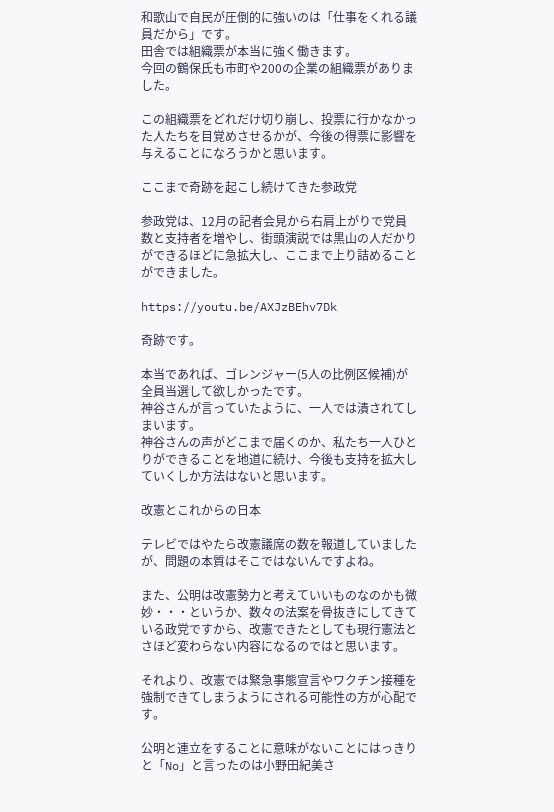和歌山で自民が圧倒的に強いのは「仕事をくれる議員だから」です。
田舎では組織票が本当に強く働きます。
今回の鶴保氏も市町や200の企業の組織票がありました。

この組織票をどれだけ切り崩し、投票に行かなかった人たちを目覚めさせるかが、今後の得票に影響を与えることになろうかと思います。

ここまで奇跡を起こし続けてきた参政党

参政党は、12月の記者会見から右肩上がりで党員数と支持者を増やし、街頭演説では黒山の人だかりができるほどに急拡大し、ここまで上り詰めることができました。

https://youtu.be/AXJzBEhv7Dk

奇跡です。

本当であれば、ゴレンジャー(5人の比例区候補)が全員当選して欲しかったです。
神谷さんが言っていたように、一人では潰されてしまいます。
神谷さんの声がどこまで届くのか、私たち一人ひとりができることを地道に続け、今後も支持を拡大していくしか方法はないと思います。

改憲とこれからの日本

テレビではやたら改憲議席の数を報道していましたが、問題の本質はそこではないんですよね。

また、公明は改憲勢力と考えていいものなのかも微妙・・・というか、数々の法案を骨抜きにしてきている政党ですから、改憲できたとしても現行憲法とさほど変わらない内容になるのではと思います。

それより、改憲では緊急事態宣言やワクチン接種を強制できてしまうようにされる可能性の方が心配です。

公明と連立をすることに意味がないことにはっきりと「No」と言ったのは小野田紀美さ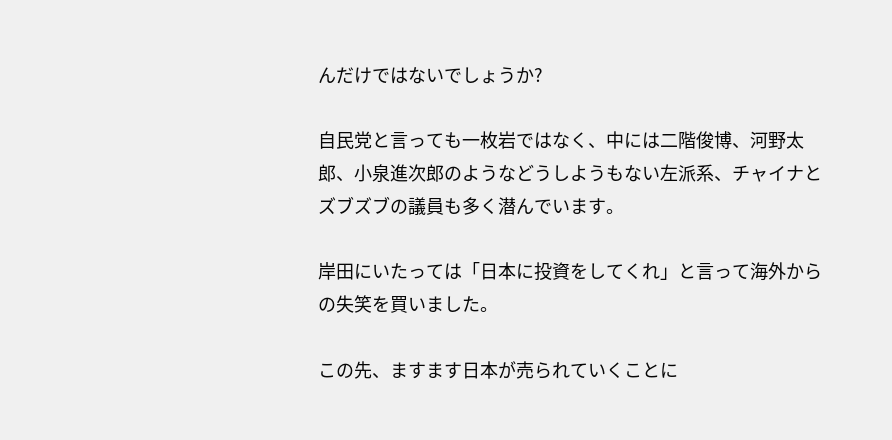んだけではないでしょうか?

自民党と言っても一枚岩ではなく、中には二階俊博、河野太郎、小泉進次郎のようなどうしようもない左派系、チャイナとズブズブの議員も多く潜んでいます。

岸田にいたっては「日本に投資をしてくれ」と言って海外からの失笑を買いました。

この先、ますます日本が売られていくことに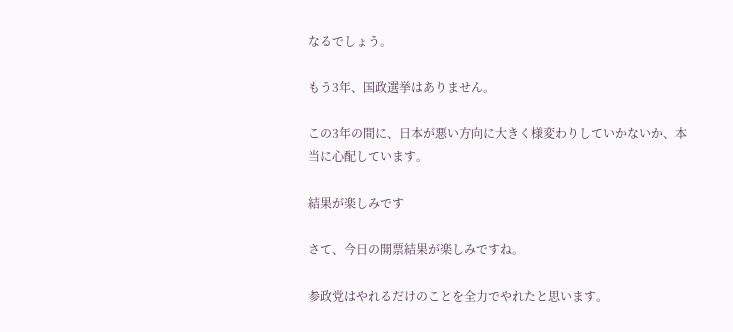なるでしょう。

もう3年、国政選挙はありません。

この3年の間に、日本が悪い方向に大きく様変わりしていかないか、本当に心配しています。

結果が楽しみです

さて、今日の開票結果が楽しみですね。

参政党はやれるだけのことを全力でやれたと思います。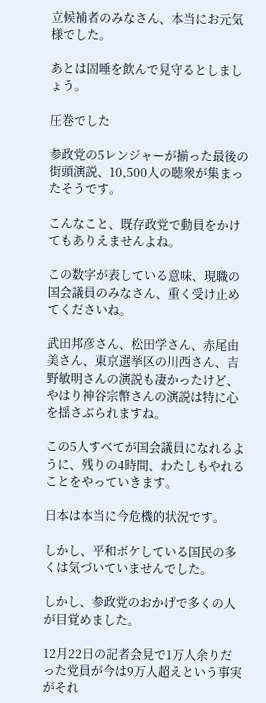立候補者のみなさん、本当にお元気様でした。

あとは固唾を飲んで見守るとしましょう。

圧巻でした

参政党の5レンジャーが揃った最後の街頭演説、10,500人の聴衆が集まったそうです。

こんなこと、既存政党で動員をかけてもありえませんよね。

この数字が表している意味、現職の国会議員のみなさん、重く受け止めてくださいね。

武田邦彦さん、松田学さん、赤尾由美さん、東京選挙区の川西さん、吉野敏明さんの演説も凄かったけど、やはり神谷宗幣さんの演説は特に心を揺さぶられますね。

この5人すべてが国会議員になれるように、残りの4時間、わたしもやれることをやっていきます。

日本は本当に今危機的状況です。

しかし、平和ボケしている国民の多くは気づいていませんでした。

しかし、参政党のおかげで多くの人が目覚めました。

12月22日の記者会見で1万人余りだった党員が今は9万人超えという事実がそれ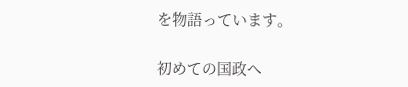を物語っています。

初めての国政へ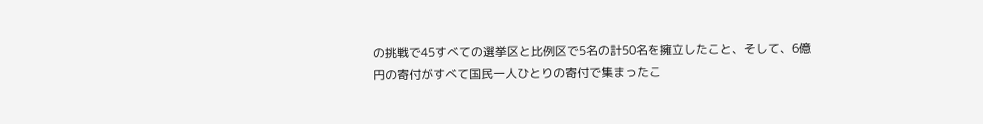の挑戦で45すべての選挙区と比例区で5名の計50名を擁立したこと、そして、6億円の寄付がすべて国民一人ひとりの寄付で集まったこ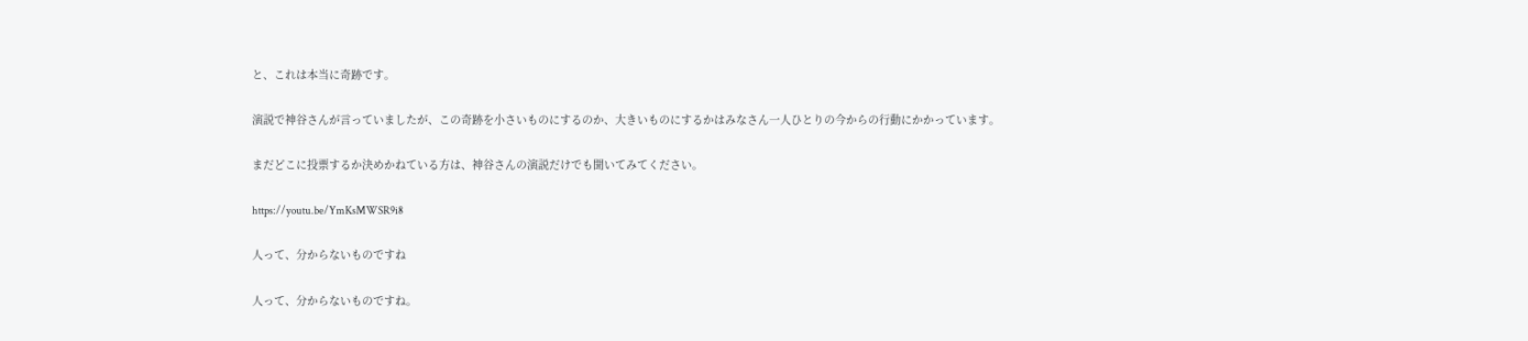と、これは本当に奇跡です。

演説で神谷さんが言っていましたが、この奇跡を小さいものにするのか、大きいものにするかはみなさん一人ひとりの今からの行動にかかっています。

まだどこに投票するか決めかねている方は、神谷さんの演説だけでも聞いてみてください。

https://youtu.be/YmKsMWSR9i8

人って、分からないものですね

人って、分からないものですね。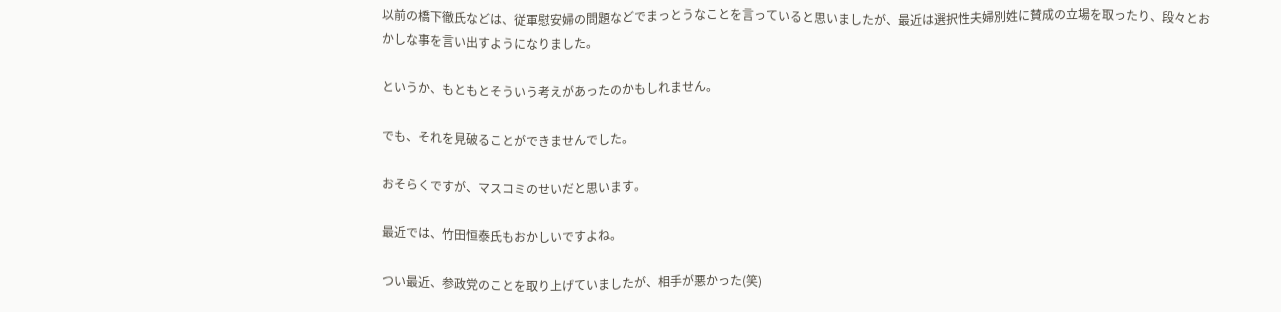以前の橋下徹氏などは、従軍慰安婦の問題などでまっとうなことを言っていると思いましたが、最近は選択性夫婦別姓に賛成の立場を取ったり、段々とおかしな事を言い出すようになりました。

というか、もともとそういう考えがあったのかもしれません。

でも、それを見破ることができませんでした。

おそらくですが、マスコミのせいだと思います。

最近では、竹田恒泰氏もおかしいですよね。

つい最近、参政党のことを取り上げていましたが、相手が悪かった(笑)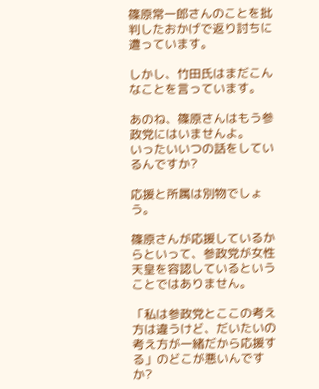篠原常一郎さんのことを批判したおかげで返り討ちに遭っています。

しかし、竹田氏はまだこんなことを言っています。

あのね、篠原さんはもう参政党にはいませんよ。
いったいいつの話をしているんですか?

応援と所属は別物でしょう。

篠原さんが応援しているからといって、参政党が女性天皇を容認しているということではありません。

「私は参政党とここの考え方は違うけど、だいたいの考え方が一緒だから応援する」のどこが悪いんですか?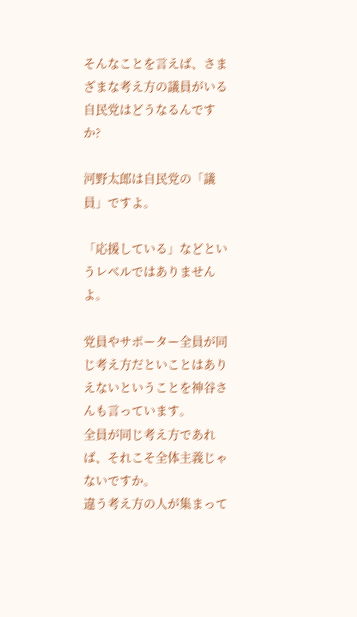そんなことを言えば、さまざまな考え方の議員がいる自民党はどうなるんですか?

河野太郎は自民党の「議員」ですよ。

「応援している」などというレベルではありませんよ。

党員やサポーター全員が同じ考え方だといことはありえないということを神谷さんも言っています。
全員が同じ考え方であれば、それこそ全体主義じゃないですか。
違う考え方の人が集まって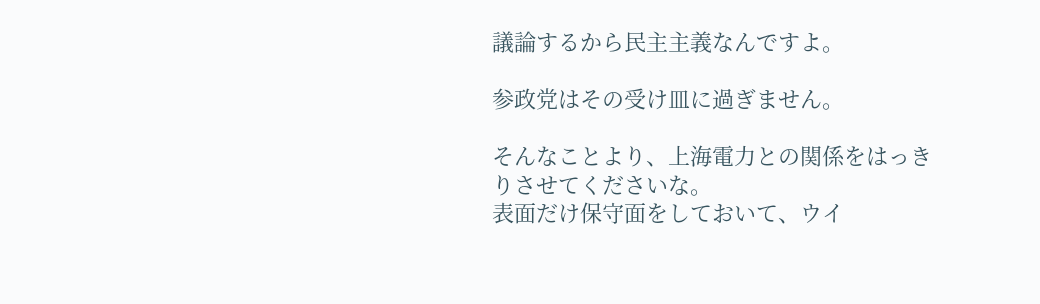議論するから民主主義なんですよ。

参政党はその受け皿に過ぎません。

そんなことより、上海電力との関係をはっきりさせてくださいな。
表面だけ保守面をしておいて、ウイ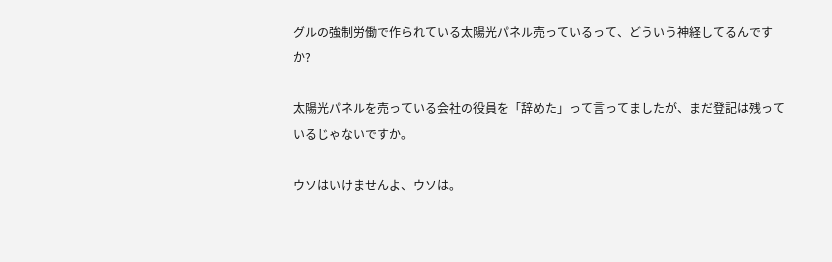グルの強制労働で作られている太陽光パネル売っているって、どういう神経してるんですか?

太陽光パネルを売っている会社の役員を「辞めた」って言ってましたが、まだ登記は残っているじゃないですか。

ウソはいけませんよ、ウソは。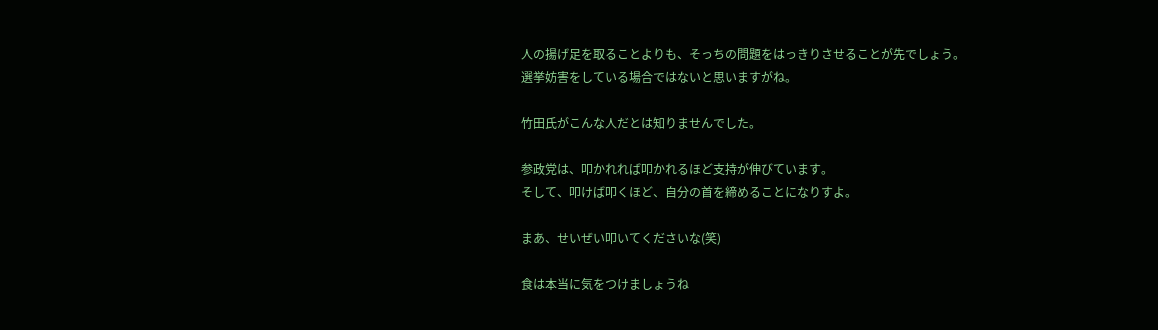人の揚げ足を取ることよりも、そっちの問題をはっきりさせることが先でしょう。
選挙妨害をしている場合ではないと思いますがね。

竹田氏がこんな人だとは知りませんでした。

参政党は、叩かれれば叩かれるほど支持が伸びています。
そして、叩けば叩くほど、自分の首を締めることになりすよ。

まあ、せいぜい叩いてくださいな(笑)

食は本当に気をつけましょうね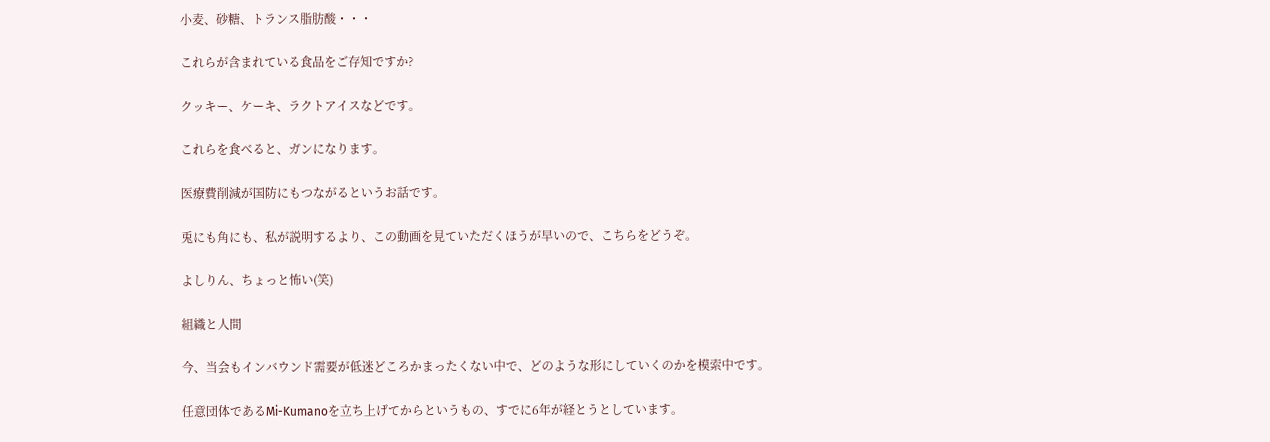小麦、砂糖、トランス脂肪酸・・・

これらが含まれている食品をご存知ですか?

クッキー、ケーキ、ラクトアイスなどです。

これらを食べると、ガンになります。

医療費削減が国防にもつながるというお話です。

兎にも角にも、私が説明するより、この動画を見ていただくほうが早いので、こちらをどうぞ。

よしりん、ちょっと怖い(笑)

組織と人間

今、当会もインバウンド需要が低迷どころかまったくない中で、どのような形にしていくのかを模索中です。

任意団体であるMi-Kumanoを立ち上げてからというもの、すでに6年が経とうとしています。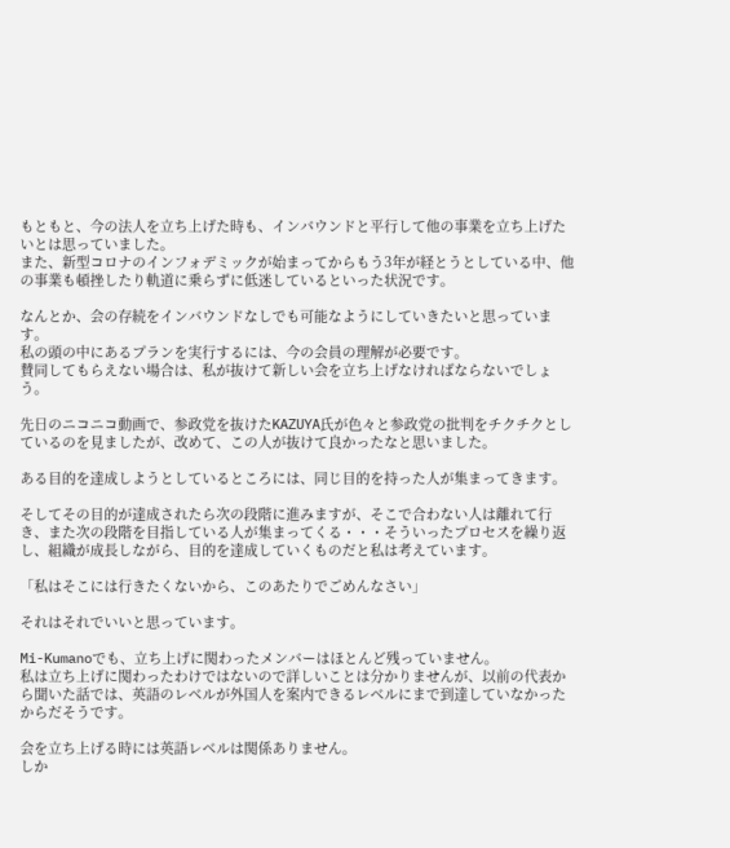もともと、今の法人を立ち上げた時も、インバウンドと平行して他の事業を立ち上げたいとは思っていました。
また、新型コロナのインフォデミックが始まってからもう3年が経とうとしている中、他の事業も頓挫したり軌道に乗らずに低迷しているといった状況です。

なんとか、会の存続をインバウンドなしでも可能なようにしていきたいと思っています。
私の頭の中にあるプランを実行するには、今の会員の理解が必要です。
賛同してもらえない場合は、私が抜けて新しい会を立ち上げなければならないでしょう。

先日のニコニコ動画で、参政党を抜けたKAZUYA氏が色々と参政党の批判をチクチクとしているのを見ましたが、改めて、この人が抜けて良かったなと思いました。

ある目的を達成しようとしているところには、同じ目的を持った人が集まってきます。

そしてその目的が達成されたら次の段階に進みますが、そこで合わない人は離れて行き、また次の段階を目指している人が集まってくる・・・そういったプロセスを繰り返し、組織が成長しながら、目的を達成していくものだと私は考えています。

「私はそこには行きたくないから、このあたりでごめんなさい」

それはそれでいいと思っています。

Mi-Kumanoでも、立ち上げに関わったメンバーはほとんど残っていません。
私は立ち上げに関わったわけではないので詳しいことは分かりませんが、以前の代表から聞いた話では、英語のレベルが外国人を案内できるレベルにまで到達していなかったからだそうです。

会を立ち上げる時には英語レベルは関係ありません。
しか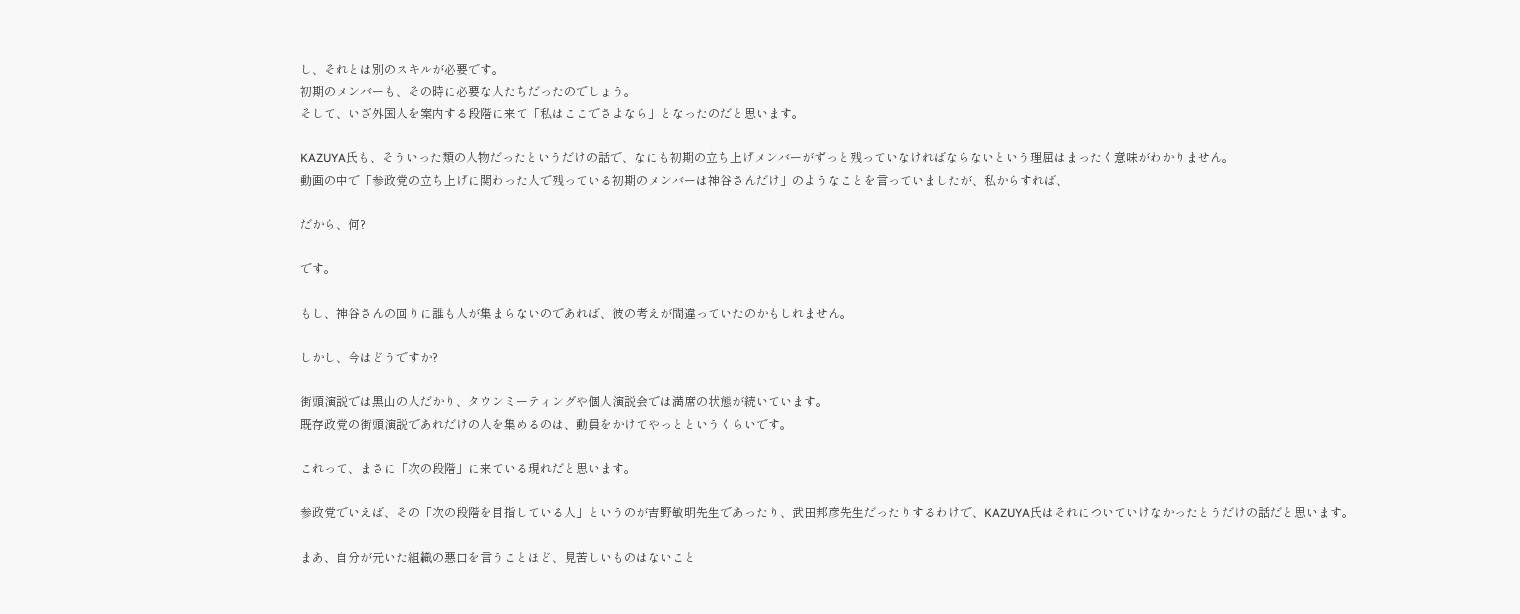し、それとは別のスキルが必要です。
初期のメンバーも、その時に必要な人たちだったのでしょう。
そして、いざ外国人を案内する段階に来て「私はここでさよなら」となったのだと思います。

KAZUYA氏も、そういった類の人物だったというだけの話で、なにも初期の立ち上げメンバーがずっと残っていなければならないという理屈はまったく意味がわかりません。
動画の中で「参政党の立ち上げに関わった人で残っている初期のメンバーは神谷さんだけ」のようなことを言っていましたが、私からすれば、

だから、何?

です。

もし、神谷さんの回りに誰も人が集まらないのであれば、彼の考えが間違っていたのかもしれません。

しかし、今はどうですか?

街頭演説では黒山の人だかり、タウンミーティングや個人演説会では満席の状態が続いています。
既存政党の街頭演説であれだけの人を集めるのは、動員をかけてやっとというくらいです。

これって、まさに「次の段階」に来ている現れだと思います。

参政党でいえば、その「次の段階を目指している人」というのが吉野敏明先生であったり、武田邦彦先生だったりするわけで、KAZUYA氏はそれについていけなかったとうだけの話だと思います。

まあ、自分が元いた組織の悪口を言うことほど、見苦しいものはないこと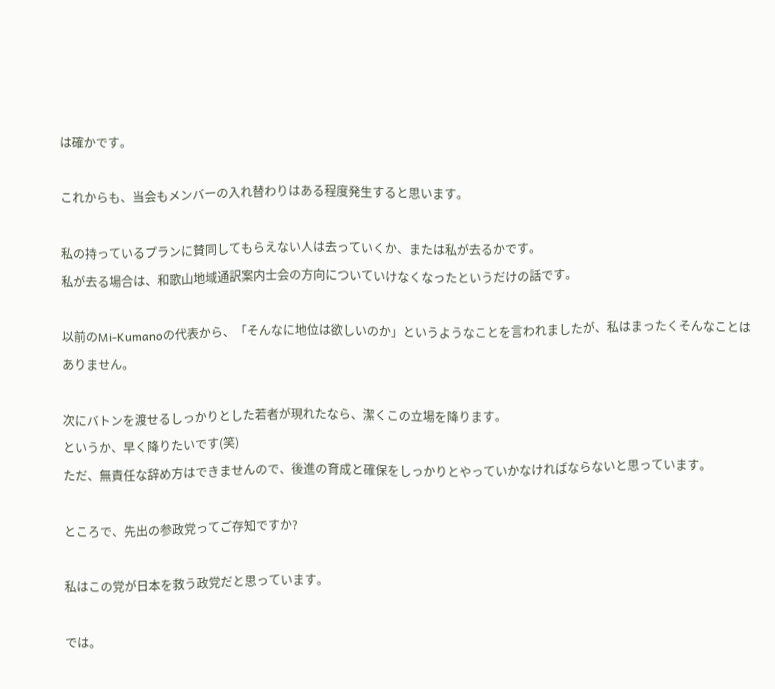は確かです。

これからも、当会もメンバーの入れ替わりはある程度発生すると思います。

私の持っているプランに賛同してもらえない人は去っていくか、または私が去るかです。
私が去る場合は、和歌山地域通訳案内士会の方向についていけなくなったというだけの話です。

以前のMi-Kumanoの代表から、「そんなに地位は欲しいのか」というようなことを言われましたが、私はまったくそんなことはありません。

次にバトンを渡せるしっかりとした若者が現れたなら、潔くこの立場を降ります。
というか、早く降りたいです(笑)
ただ、無責任な辞め方はできませんので、後進の育成と確保をしっかりとやっていかなければならないと思っています。

ところで、先出の参政党ってご存知ですか?

私はこの党が日本を救う政党だと思っています。

では。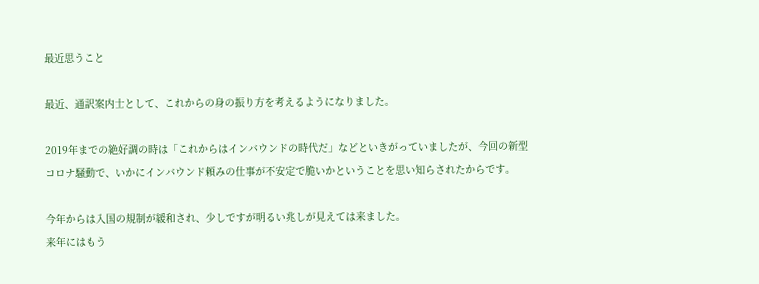最近思うこと

最近、通訳案内士として、これからの身の振り方を考えるようになりました。

2019年までの絶好調の時は「これからはインバウンドの時代だ」などといきがっていましたが、今回の新型コロナ騒動で、いかにインバウンド頼みの仕事が不安定で脆いかということを思い知らされたからです。

今年からは入国の規制が緩和され、少しですが明るい兆しが見えては来ました。
来年にはもう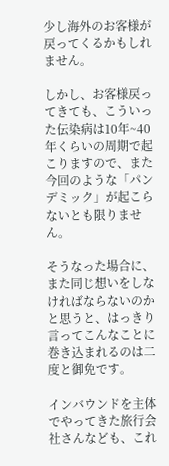少し海外のお客様が戻ってくるかもしれません。

しかし、お客様戻ってきても、こういった伝染病は10年~40年くらいの周期で起こりますので、また今回のような「パンデミック」が起こらないとも限りません。

そうなった場合に、また同じ想いをしなければならないのかと思うと、はっきり言ってこんなことに巻き込まれるのは二度と御免です。

インバウンドを主体でやってきた旅行会社さんなども、これ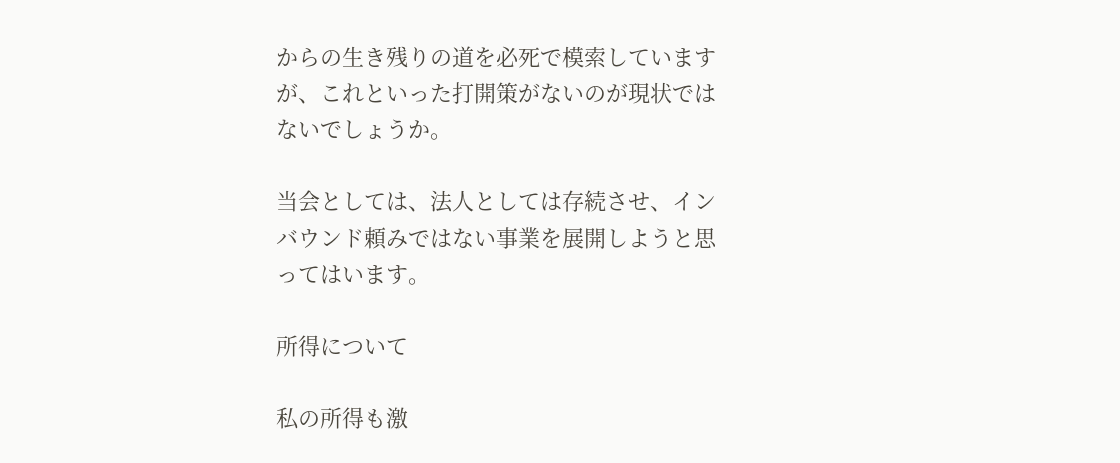からの生き残りの道を必死で模索していますが、これといった打開策がないのが現状ではないでしょうか。

当会としては、法人としては存続させ、インバウンド頼みではない事業を展開しようと思ってはいます。

所得について

私の所得も激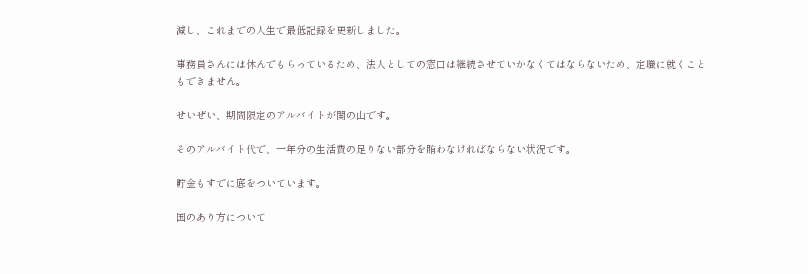減し、これまでの人生で最低記録を更新しました。

事務員さんには休んでもらっているため、法人としての窓口は継続させていかなくてはならないため、定職に就くこともできません。

せいぜい、期間限定のアルバイトが関の山です。

そのアルバイト代で、一年分の生活費の足りない部分を賄わなければならない状況です。

貯金もすでに底をついています。

国のあり方について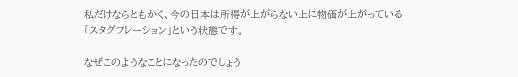私だけならともかく、今の日本は所得が上がらない上に物価が上がっている「スタグフレーション」という状態です。

なぜこのようなことになったのでしょう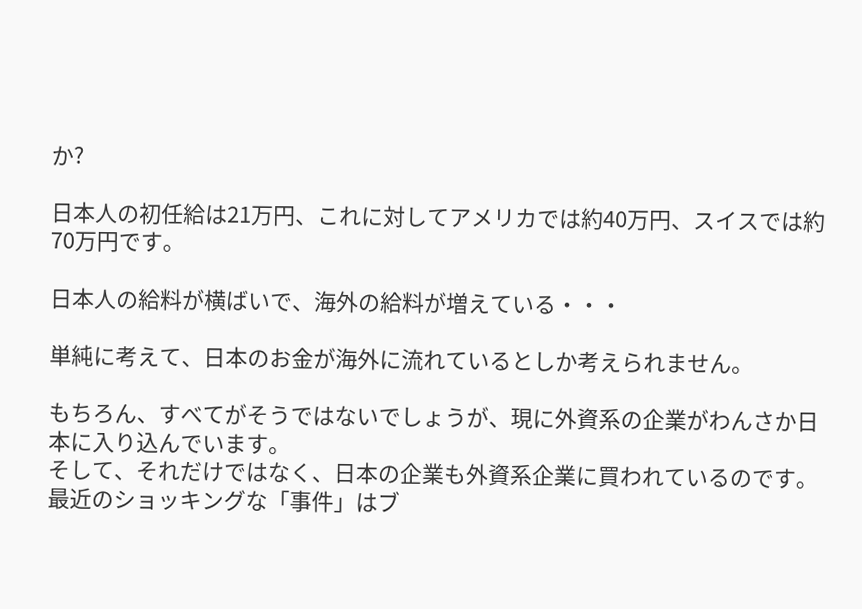か?

日本人の初任給は21万円、これに対してアメリカでは約40万円、スイスでは約70万円です。

日本人の給料が横ばいで、海外の給料が増えている・・・

単純に考えて、日本のお金が海外に流れているとしか考えられません。

もちろん、すべてがそうではないでしょうが、現に外資系の企業がわんさか日本に入り込んでいます。
そして、それだけではなく、日本の企業も外資系企業に買われているのです。
最近のショッキングな「事件」はブ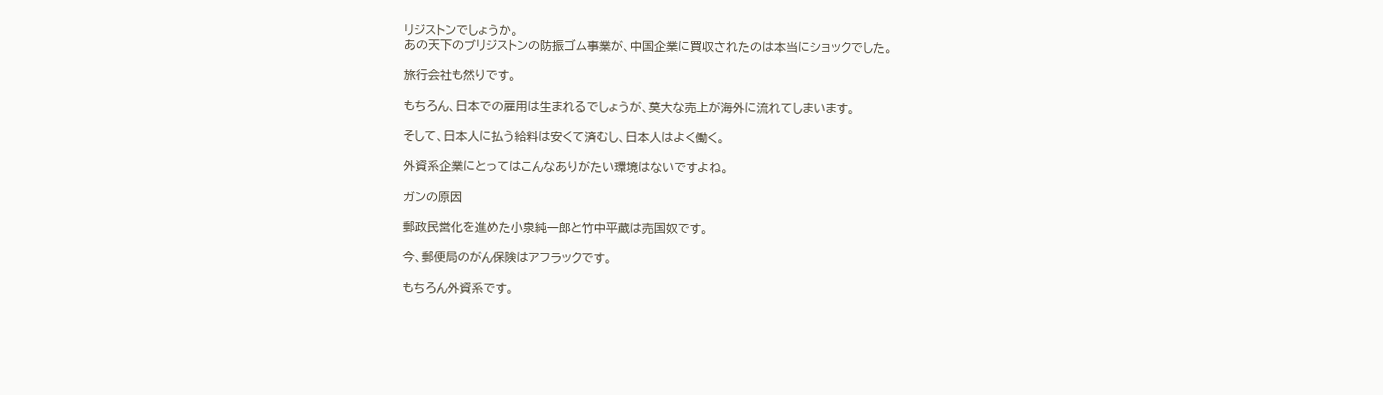リジストンでしょうか。
あの天下のブリジストンの防振ゴム事業が、中国企業に買収されたのは本当にショックでした。

旅行会社も然りです。

もちろん、日本での雇用は生まれるでしょうが、莫大な売上が海外に流れてしまいます。

そして、日本人に払う給料は安くて済むし、日本人はよく働く。

外資系企業にとってはこんなありがたい環境はないですよね。

ガンの原因

郵政民営化を進めた小泉純一郎と竹中平蔵は売国奴です。

今、郵便局のがん保険はアフラックです。

もちろん外資系です。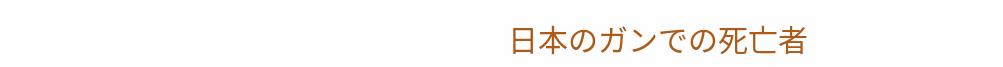日本のガンでの死亡者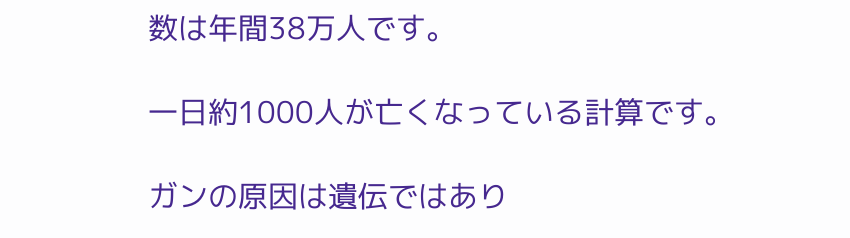数は年間38万人です。

一日約1000人が亡くなっている計算です。

ガンの原因は遺伝ではあり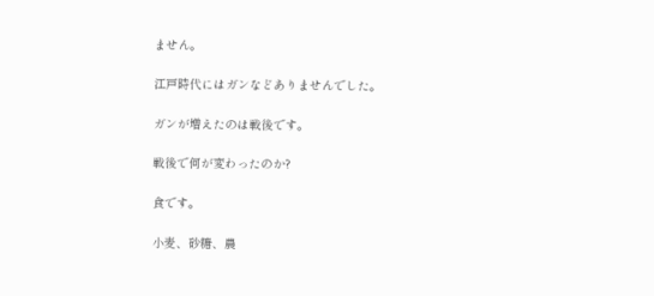ません。

江戸時代にはガンなどありませんでした。

ガンが増えたのは戦後です。

戦後で何が変わったのか?

食です。

小麦、砂糖、農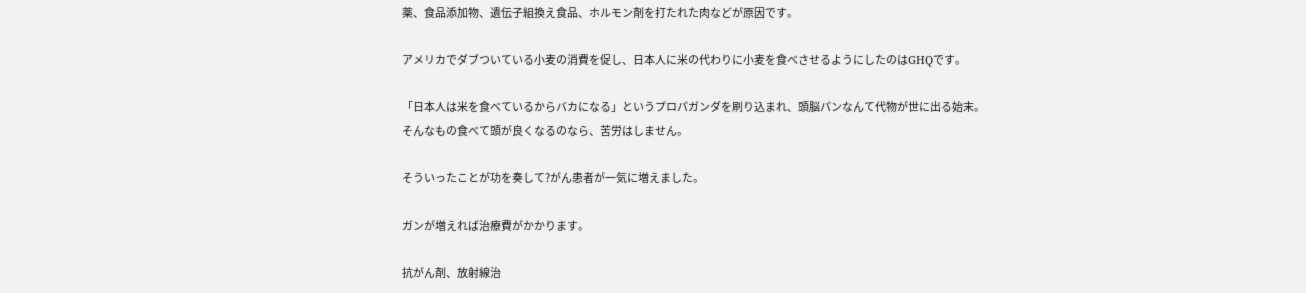薬、食品添加物、遺伝子組換え食品、ホルモン剤を打たれた肉などが原因です。

アメリカでダブついている小麦の消費を促し、日本人に米の代わりに小麦を食べさせるようにしたのはGHQです。

「日本人は米を食べているからバカになる」というプロパガンダを刷り込まれ、頭脳パンなんて代物が世に出る始末。
そんなもの食べて頭が良くなるのなら、苦労はしません。

そういったことが功を奏して?がん患者が一気に増えました。

ガンが増えれば治療費がかかります。

抗がん剤、放射線治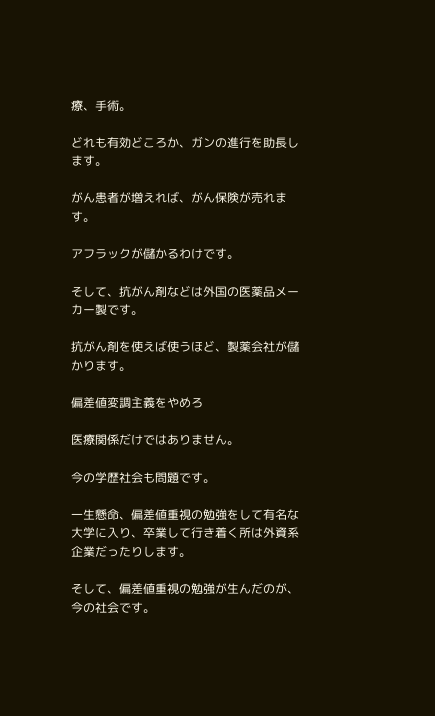療、手術。

どれも有効どころか、ガンの進行を助長します。

がん患者が増えれば、がん保険が売れます。

アフラックが儲かるわけです。

そして、抗がん剤などは外国の医薬品メーカー製です。

抗がん剤を使えば使うほど、製薬会社が儲かります。

偏差値変調主義をやめろ

医療関係だけではありません。

今の学歴社会も問題です。

一生懸命、偏差値重視の勉強をして有名な大学に入り、卒業して行き着く所は外資系企業だったりします。

そして、偏差値重視の勉強が生んだのが、今の社会です。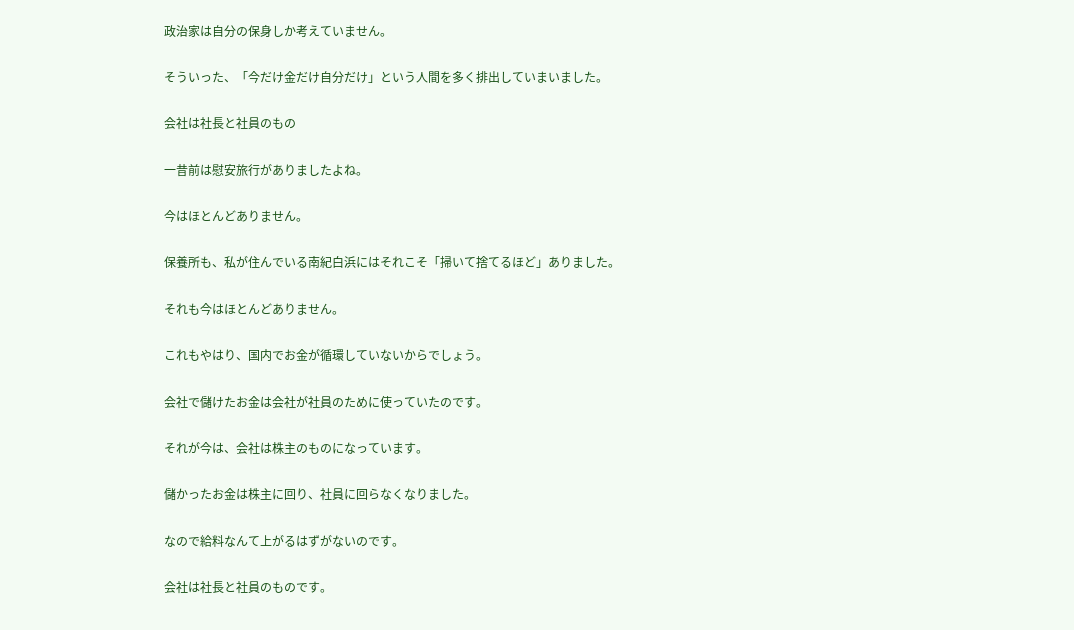政治家は自分の保身しか考えていません。

そういった、「今だけ金だけ自分だけ」という人間を多く排出していまいました。

会社は社長と社員のもの

一昔前は慰安旅行がありましたよね。

今はほとんどありません。

保養所も、私が住んでいる南紀白浜にはそれこそ「掃いて捨てるほど」ありました。

それも今はほとんどありません。

これもやはり、国内でお金が循環していないからでしょう。

会社で儲けたお金は会社が社員のために使っていたのです。

それが今は、会社は株主のものになっています。

儲かったお金は株主に回り、社員に回らなくなりました。

なので給料なんて上がるはずがないのです。

会社は社長と社員のものです。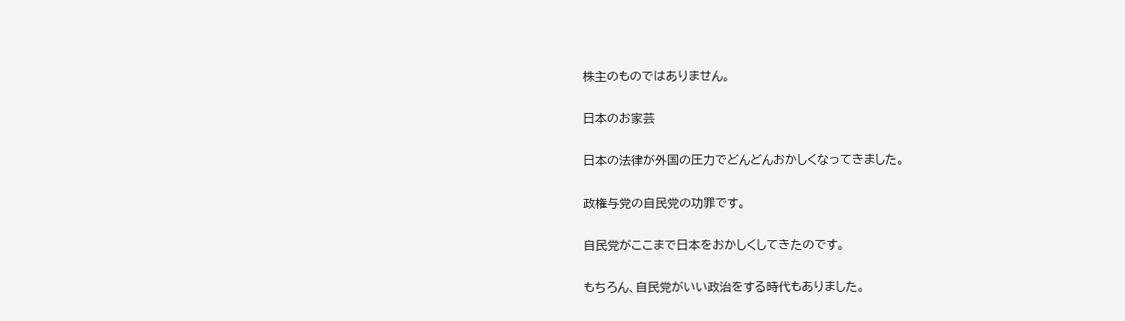株主のものではありません。

日本のお家芸

日本の法律が外国の圧力でどんどんおかしくなってきました。

政権与党の自民党の功罪です。

自民党がここまで日本をおかしくしてきたのです。

もちろん、自民党がいい政治をする時代もありました。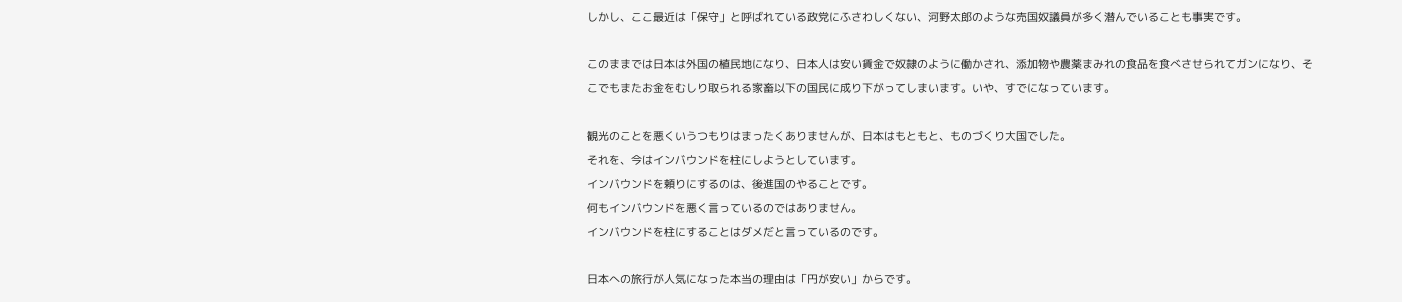しかし、ここ最近は「保守」と呼ばれている政党にふさわしくない、河野太郎のような売国奴議員が多く潜んでいることも事実です。

このままでは日本は外国の植民地になり、日本人は安い賃金で奴隷のように働かされ、添加物や農薬まみれの食品を食べさせられてガンになり、そこでもまたお金をむしり取られる家畜以下の国民に成り下がってしまいます。いや、すでになっています。

観光のことを悪くいうつもりはまったくありませんが、日本はもともと、ものづくり大国でした。
それを、今はインバウンドを柱にしようとしています。
インバウンドを頼りにするのは、後進国のやることです。
何もインバウンドを悪く言っているのではありません。
インバウンドを柱にすることはダメだと言っているのです。

日本への旅行が人気になった本当の理由は「円が安い」からです。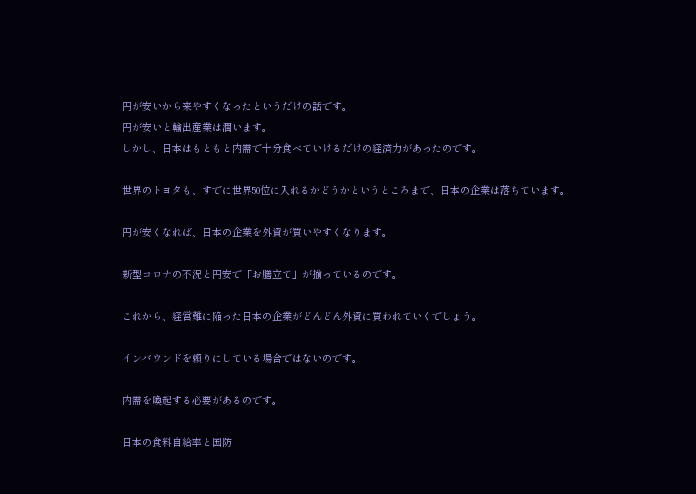円が安いから来やすくなったというだけの話です。
円が安いと輸出産業は潤います。
しかし、日本はもともと内需で十分食べていけるだけの経済力があったのです。

世界のトヨタも、すでに世界50位に入れるかどうかというところまで、日本の企業は落ちています。

円が安くなれば、日本の企業を外資が買いやすくなります。

新型コロナの不況と円安で「お膳立て」が揃っているのです。

これから、経営難に陥った日本の企業がどんどん外資に買われていくでしょう。

インバウンドを頼りにしている場合ではないのです。

内需を喚起する必要があるのです。

日本の食料自給率と国防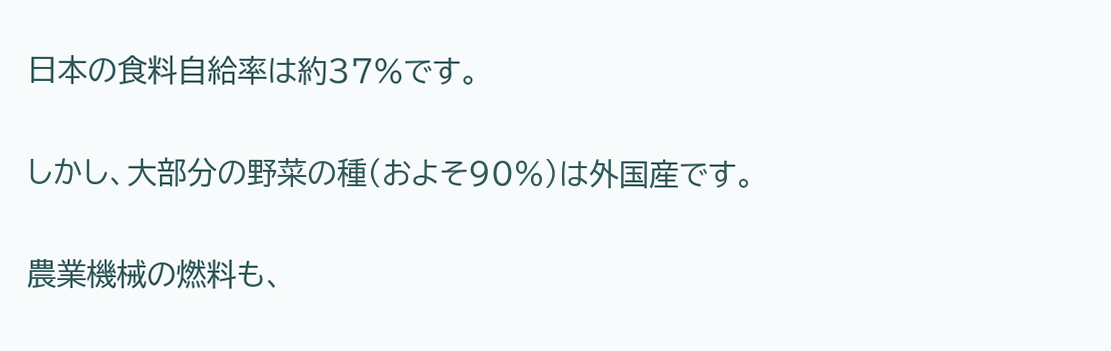日本の食料自給率は約37%です。

しかし、大部分の野菜の種(およそ90%)は外国産です。

農業機械の燃料も、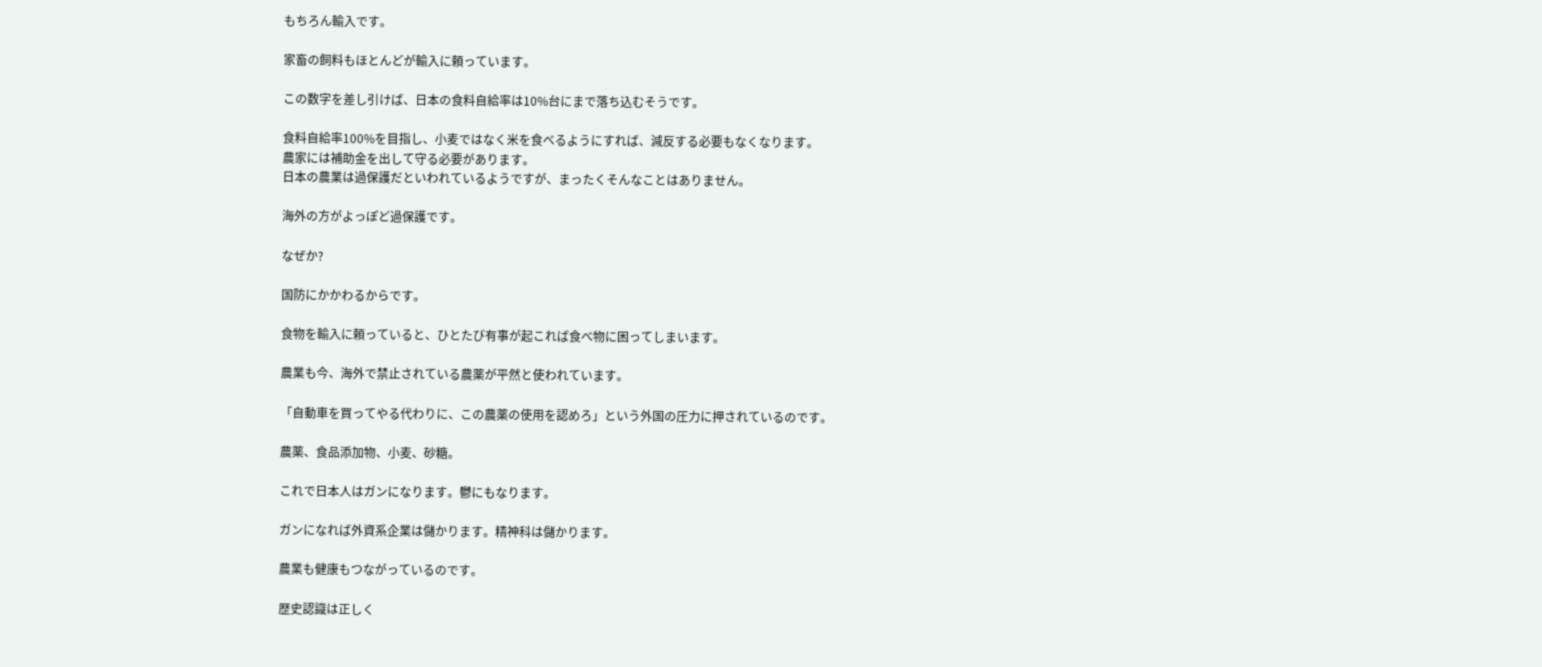もちろん輸入です。

家畜の飼料もほとんどが輸入に頼っています。

この数字を差し引けば、日本の食料自給率は10%台にまで落ち込むそうです。

食料自給率100%を目指し、小麦ではなく米を食べるようにすれば、減反する必要もなくなります。
農家には補助金を出して守る必要があります。
日本の農業は過保護だといわれているようですが、まったくそんなことはありません。

海外の方がよっぽど過保護です。

なぜか?

国防にかかわるからです。

食物を輸入に頼っていると、ひとたび有事が起これば食べ物に困ってしまいます。

農業も今、海外で禁止されている農薬が平然と使われています。

「自動車を買ってやる代わりに、この農薬の使用を認めろ」という外国の圧力に押されているのです。

農薬、食品添加物、小麦、砂糖。

これで日本人はガンになります。鬱にもなります。

ガンになれば外資系企業は儲かります。精神科は儲かります。

農業も健康もつながっているのです。

歴史認識は正しく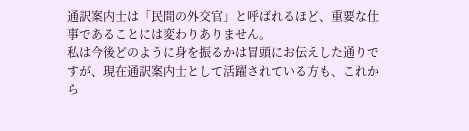通訳案内士は「民間の外交官」と呼ばれるほど、重要な仕事であることには変わりありません。
私は今後どのように身を振るかは冒頭にお伝えした通りですが、現在通訳案内士として活躍されている方も、これから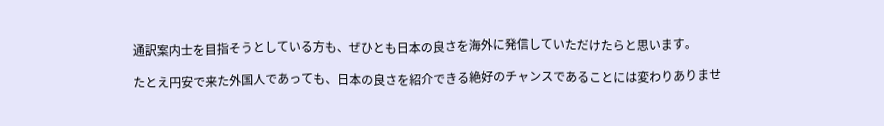通訳案内士を目指そうとしている方も、ぜひとも日本の良さを海外に発信していただけたらと思います。

たとえ円安で来た外国人であっても、日本の良さを紹介できる絶好のチャンスであることには変わりありませ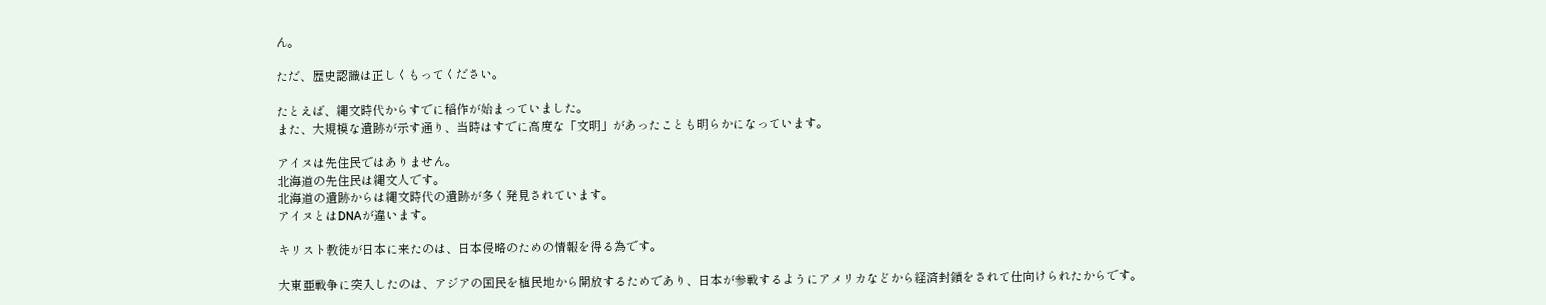ん。

ただ、歴史認識は正しくもってください。

たとえば、縄文時代からすでに稲作が始まっていました。
また、大規模な遺跡が示す通り、当時はすでに高度な「文明」があったことも明らかになっています。

アイヌは先住民ではありません。
北海道の先住民は縄文人です。
北海道の遺跡からは縄文時代の遺跡が多く発見されています。
アイヌとはDNAが違います。

キリスト教徒が日本に来たのは、日本侵略のための情報を得る為です。

大東亜戦争に突入したのは、アジアの国民を植民地から開放するためであり、日本が参戦するようにアメリカなどから経済封鎖をされて仕向けられたからです。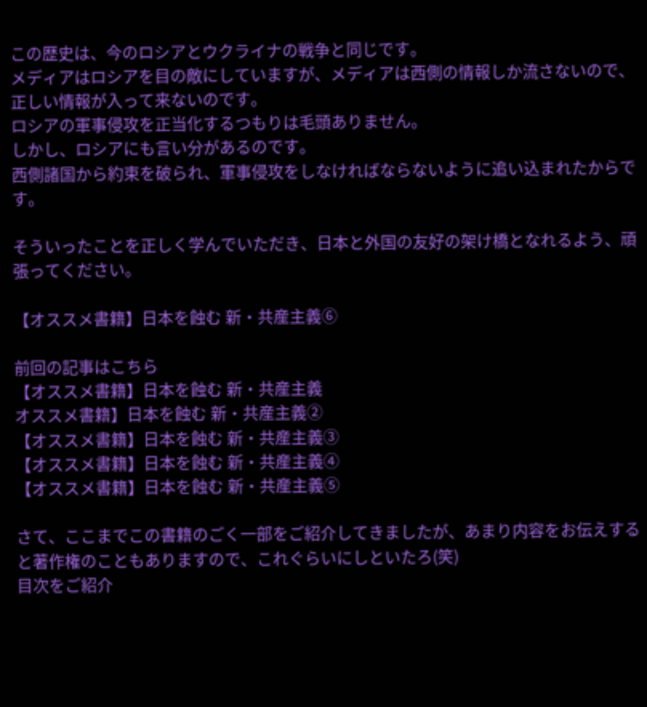この歴史は、今のロシアとウクライナの戦争と同じです。
メディアはロシアを目の敵にしていますが、メディアは西側の情報しか流さないので、正しい情報が入って来ないのです。
ロシアの軍事侵攻を正当化するつもりは毛頭ありません。
しかし、ロシアにも言い分があるのです。
西側諸国から約束を破られ、軍事侵攻をしなければならないように追い込まれたからです。

そういったことを正しく学んでいただき、日本と外国の友好の架け橋となれるよう、頑張ってください。

【オススメ書籍】日本を蝕む 新・共産主義⑥

前回の記事はこちら
【オススメ書籍】日本を蝕む 新・共産主義
オススメ書籍】日本を蝕む 新・共産主義②
【オススメ書籍】日本を蝕む 新・共産主義③
【オススメ書籍】日本を蝕む 新・共産主義④
【オススメ書籍】日本を蝕む 新・共産主義⑤

さて、ここまでこの書籍のごく一部をご紹介してきましたが、あまり内容をお伝えすると著作権のこともありますので、これぐらいにしといたろ(笑)
目次をご紹介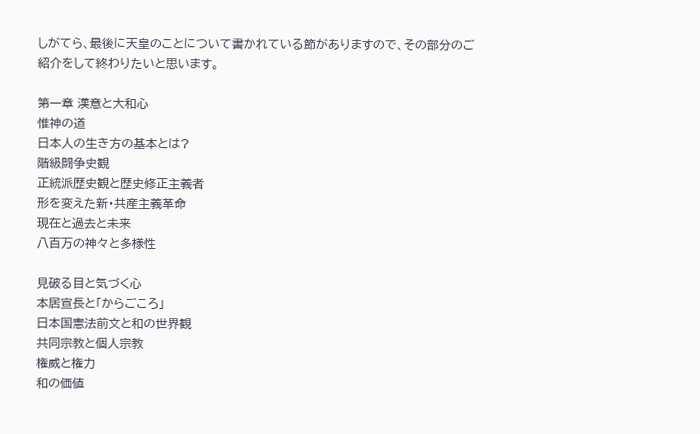しがてら、最後に天皇のことについて書かれている節がありますので、その部分のご紹介をして終わりたいと思います。

第一章 漢意と大和心
惟神の道
日本人の生き方の基本とは?
階級闘争史観
正統派歴史観と歴史修正主義者
形を変えた新・共産主義革命
現在と過去と未来
八百万の神々と多様性

見破る目と気づく心
本居宣長と「からごころ」
日本国憲法前文と和の世界観
共同宗教と個人宗教
権威と権力
和の価値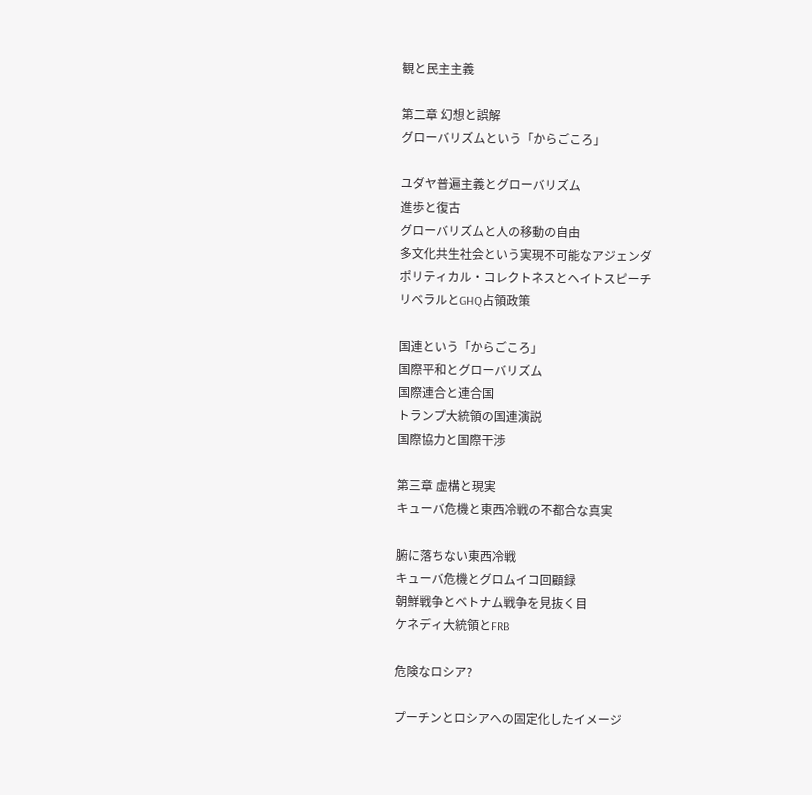観と民主主義

第二章 幻想と誤解
グローバリズムという「からごころ」

ユダヤ普遍主義とグローバリズム
進歩と復古
グローバリズムと人の移動の自由
多文化共生社会という実現不可能なアジェンダ
ポリティカル・コレクトネスとヘイトスピーチ
リベラルとGHQ占領政策

国連という「からごころ」
国際平和とグローバリズム
国際連合と連合国
トランプ大統領の国連演説
国際協力と国際干渉

第三章 虚構と現実
キューバ危機と東西冷戦の不都合な真実

腑に落ちない東西冷戦
キューバ危機とグロムイコ回顧録
朝鮮戦争とベトナム戦争を見抜く目
ケネディ大統領とFRB

危険なロシア?

プーチンとロシアへの固定化したイメージ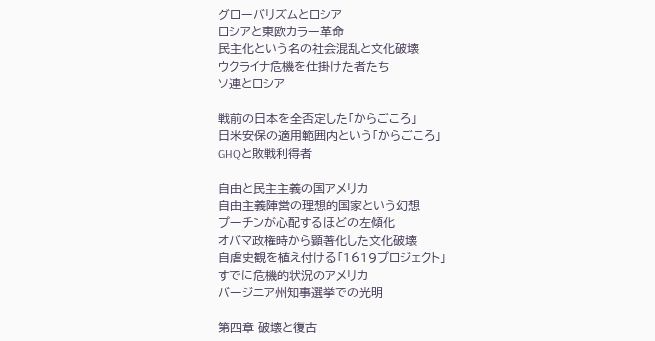グローバリズムとロシア
ロシアと東欧カラー革命
民主化という名の社会混乱と文化破壊
ウクライナ危機を仕掛けた者たち
ソ連とロシア

戦前の日本を全否定した「からごころ」
日米安保の適用範囲内という「からごころ」
GHQと敗戦利得者

自由と民主主義の国アメリカ
自由主義陣営の理想的国家という幻想
プーチンが心配するほどの左傾化
オバマ政権時から顕著化した文化破壊
自虐史観を植え付ける「1619プロジェクト」
すでに危機的状況のアメリカ
バージニア州知事選挙での光明

第四章 破壊と復古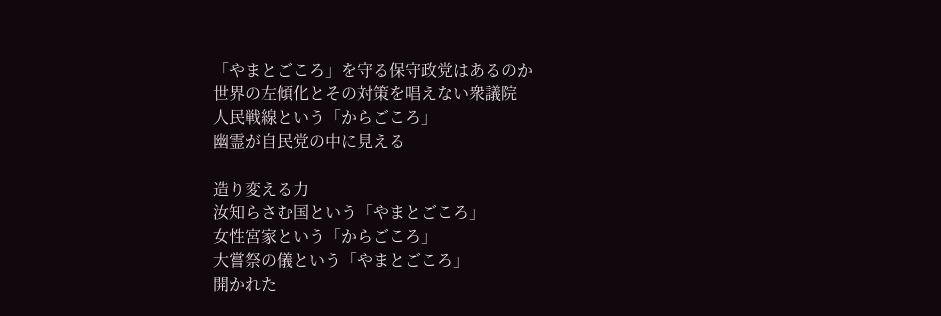「やまとごころ」を守る保守政党はあるのか
世界の左傾化とその対策を唱えない衆議院
人民戦線という「からごころ」
幽霊が自民党の中に見える

造り変える力
汝知らさむ国という「やまとごころ」
女性宮家という「からごころ」
大嘗祭の儀という「やまとごころ」
開かれた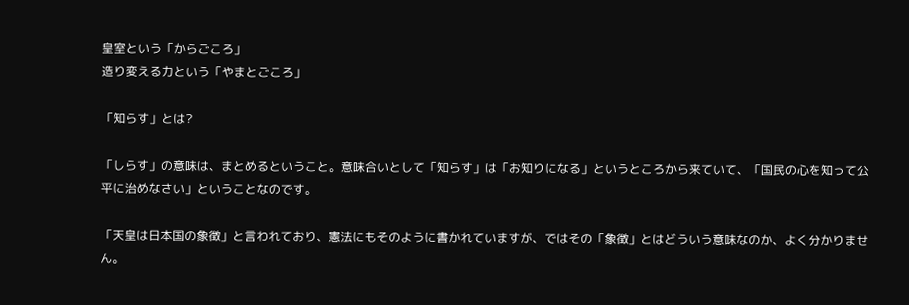皇室という「からごころ」
造り変える力という「やまとごころ」

「知らす」とは?

「しらす」の意味は、まとめるということ。意味合いとして「知らす」は「お知りになる」というところから来ていて、「国民の心を知って公平に治めなさい」ということなのです。

「天皇は日本国の象徴」と言われており、憲法にもそのように書かれていますが、ではその「象徴」とはどういう意味なのか、よく分かりません。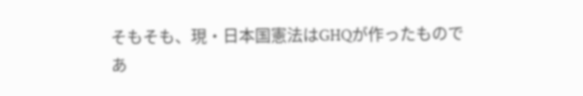そもそも、現・日本国憲法はGHQが作ったものであ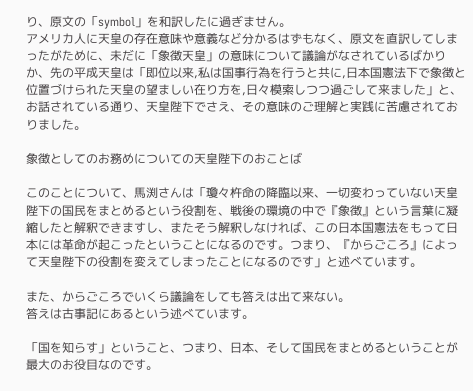り、原文の「symbol」を和訳したに過ぎません。
アメリカ人に天皇の存在意味や意義など分かるはずもなく、原文を直訳してしまったがために、未だに「象徴天皇」の意味について議論がなされているばかりか、先の平成天皇は「即位以来,私は国事行為を行うと共に,日本国憲法下で象徴と位置づけられた天皇の望ましい在り方を,日々模索しつつ過ごして来ました」と、お話されている通り、天皇陛下でさえ、その意味のご理解と実践に苦慮されておりました。

象徴としてのお務めについての天皇陛下のおことば

このことについて、馬渕さんは「瓊々杵命の降臨以来、一切変わっていない天皇陛下の国民をまとめるという役割を、戦後の環境の中で『象徴』という言葉に凝縮したと解釈できますし、またそう解釈しなければ、この日本国憲法をもって日本には革命が起こったということになるのです。つまり、『からごころ』によって天皇陛下の役割を変えてしまったことになるのです」と述べています。

また、からごころでいくら議論をしても答えは出て来ない。
答えは古事記にあるという述べています。

「国を知らす」ということ、つまり、日本、そして国民をまとめるということが最大のお役目なのです。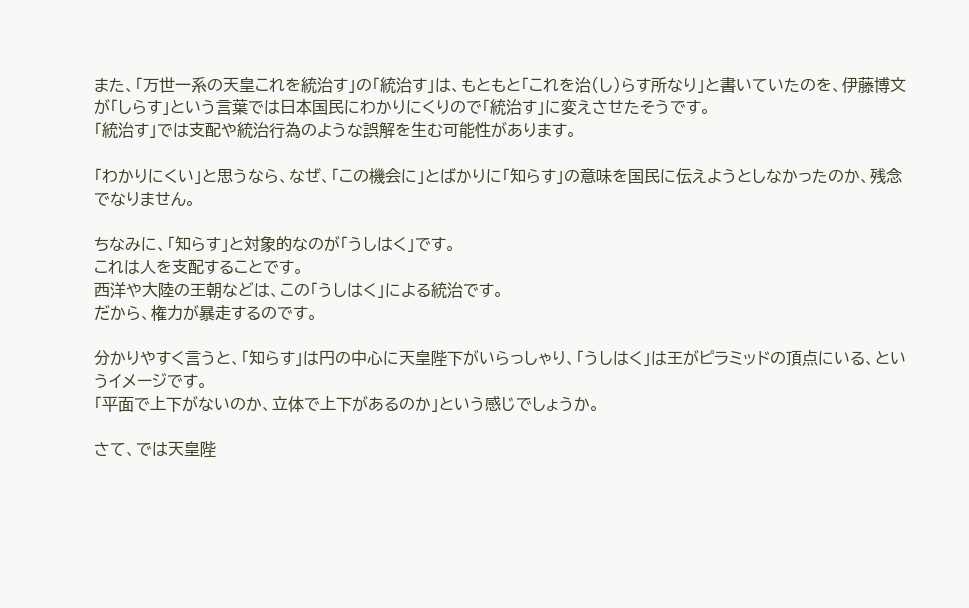また、「万世一系の天皇これを統治す」の「統治す」は、もともと「これを治(し)らす所なり」と書いていたのを、伊藤博文が「しらす」という言葉では日本国民にわかりにくりので「統治す」に変えさせたそうです。
「統治す」では支配や統治行為のような誤解を生む可能性があります。

「わかりにくい」と思うなら、なぜ、「この機会に」とばかりに「知らす」の意味を国民に伝えようとしなかったのか、残念でなりません。

ちなみに、「知らす」と対象的なのが「うしはく」です。
これは人を支配することです。
西洋や大陸の王朝などは、この「うしはく」による統治です。
だから、権力が暴走するのです。

分かりやすく言うと、「知らす」は円の中心に天皇陛下がいらっしゃり、「うしはく」は王がピラミッドの頂点にいる、というイメージです。
「平面で上下がないのか、立体で上下があるのか」という感じでしょうか。

さて、では天皇陛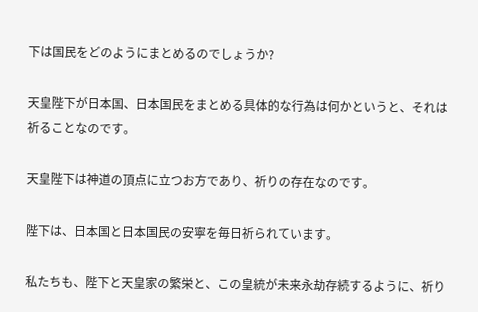下は国民をどのようにまとめるのでしょうか?

天皇陛下が日本国、日本国民をまとめる具体的な行為は何かというと、それは祈ることなのです。

天皇陛下は神道の頂点に立つお方であり、祈りの存在なのです。

陛下は、日本国と日本国民の安寧を毎日祈られています。

私たちも、陛下と天皇家の繁栄と、この皇統が未来永劫存続するように、祈り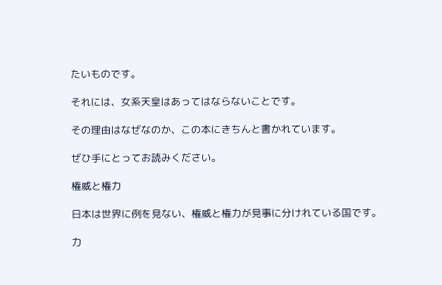たいものです。

それには、女系天皇はあってはならないことです。

その理由はなぜなのか、この本にきちんと書かれています。

ぜひ手にとってお読みください。

権威と権力

日本は世界に例を見ない、権威と権力が見事に分けれている国です。

力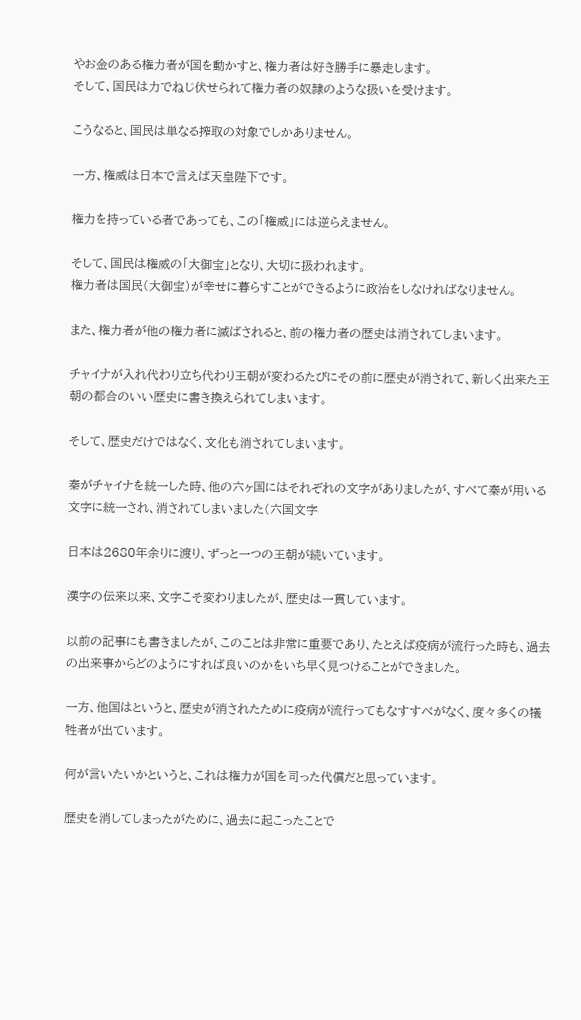やお金のある権力者が国を動かすと、権力者は好き勝手に暴走します。
そして、国民は力でねじ伏せられて権力者の奴隷のような扱いを受けます。

こうなると、国民は単なる搾取の対象でしかありません。

一方、権威は日本で言えば天皇陛下です。

権力を持っている者であっても、この「権威」には逆らえません。

そして、国民は権威の「大御宝」となり、大切に扱われます。
権力者は国民(大御宝)が幸せに暮らすことができるように政治をしなければなりません。

また、権力者が他の権力者に滅ばされると、前の権力者の歴史は消されてしまいます。

チャイナが入れ代わり立ち代わり王朝が変わるたびにその前に歴史が消されて、新しく出来た王朝の都合のいい歴史に書き換えられてしまいます。

そして、歴史だけではなく、文化も消されてしまいます。

秦がチャイナを統一した時、他の六ヶ国にはそれぞれの文字がありましたが、すべて秦が用いる文字に統一され、消されてしまいました(六国文字

日本は2680年余りに渡り、ずっと一つの王朝が続いています。

漢字の伝来以来、文字こそ変わりましたが、歴史は一貫しています。

以前の記事にも書きましたが、このことは非常に重要であり、たとえば疫病が流行った時も、過去の出来事からどのようにすれば良いのかをいち早く見つけることができました。

一方、他国はというと、歴史が消されたために疫病が流行ってもなすすべがなく、度々多くの犠牲者が出ています。

何が言いたいかというと、これは権力が国を司った代償だと思っています。

歴史を消してしまったがために、過去に起こったことで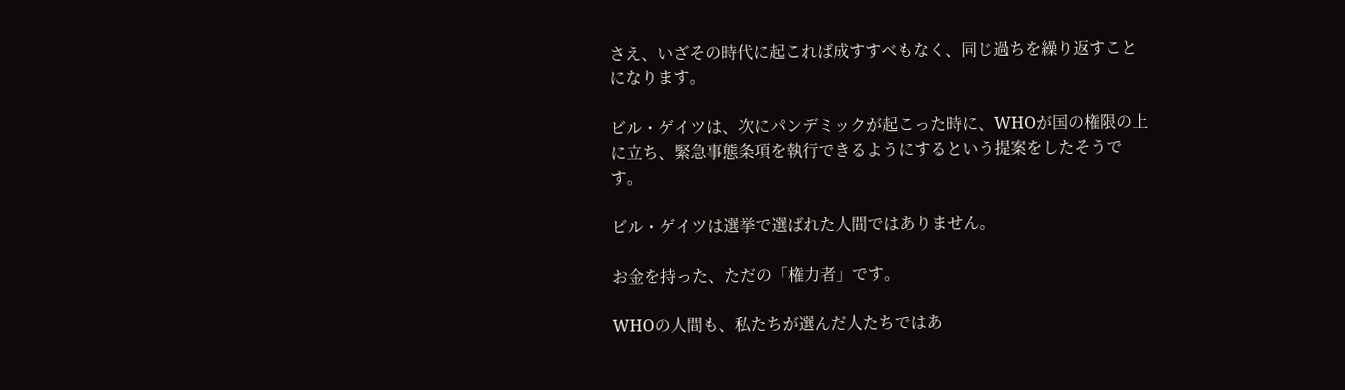さえ、いざその時代に起これば成すすべもなく、同じ過ちを繰り返すことになります。

ビル・ゲイツは、次にパンデミックが起こった時に、WHOが国の権限の上に立ち、緊急事態条項を執行できるようにするという提案をしたそうです。

ビル・ゲイツは選挙で選ばれた人間ではありません。

お金を持った、ただの「権力者」です。

WHOの人間も、私たちが選んだ人たちではあ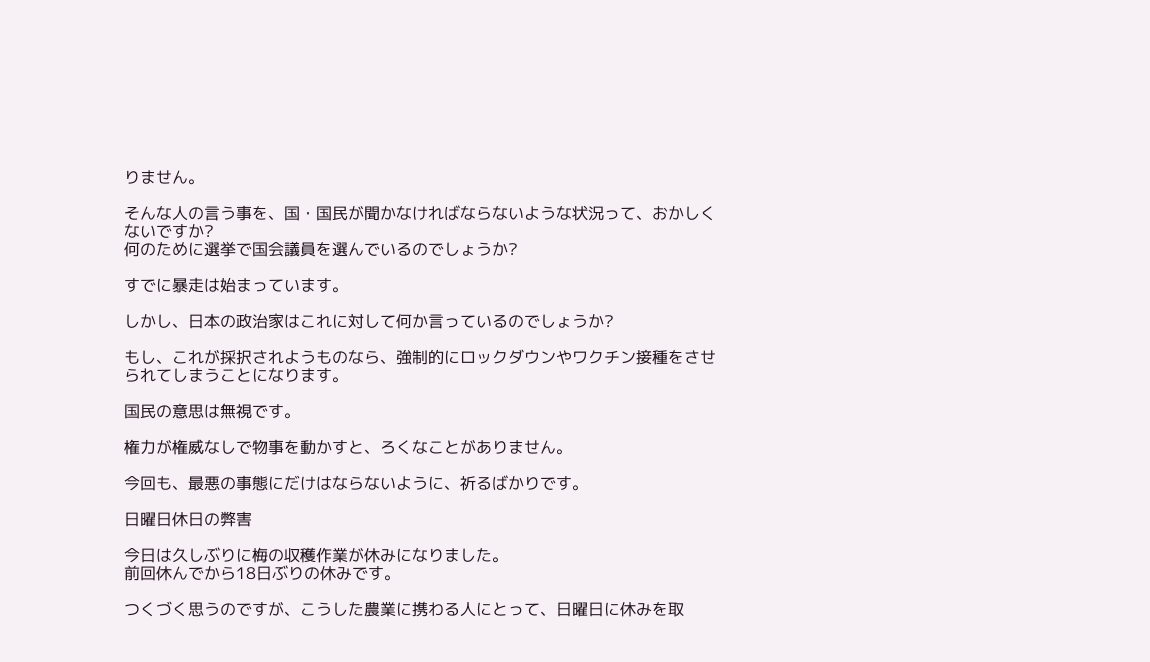りません。

そんな人の言う事を、国・国民が聞かなければならないような状況って、おかしくないですか?
何のために選挙で国会議員を選んでいるのでしょうか?

すでに暴走は始まっています。

しかし、日本の政治家はこれに対して何か言っているのでしょうか?

もし、これが採択されようものなら、強制的にロックダウンやワクチン接種をさせられてしまうことになります。

国民の意思は無視です。

権力が権威なしで物事を動かすと、ろくなことがありません。

今回も、最悪の事態にだけはならないように、祈るばかりです。

日曜日休日の弊害

今日は久しぶりに梅の収穫作業が休みになりました。
前回休んでから18日ぶりの休みです。

つくづく思うのですが、こうした農業に携わる人にとって、日曜日に休みを取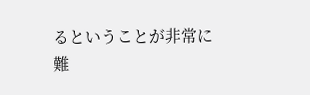るということが非常に難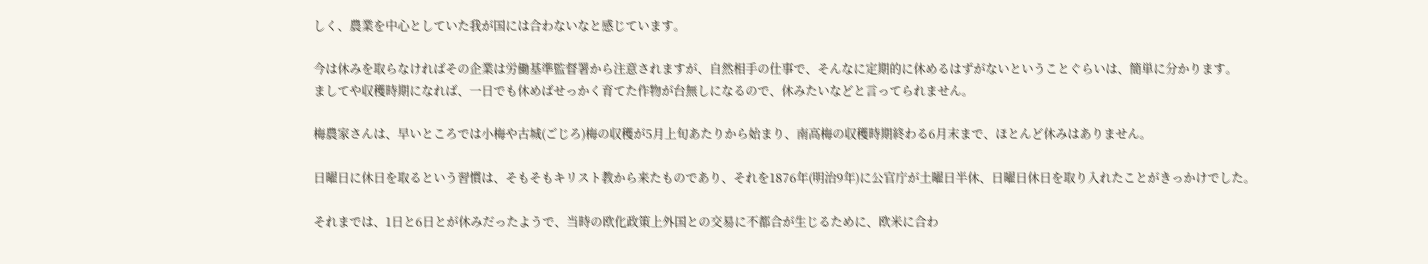しく、農業を中心としていた我が国には合わないなと感じています。

今は休みを取らなければその企業は労働基準監督署から注意されますが、自然相手の仕事で、そんなに定期的に休めるはずがないということぐらいは、簡単に分かります。
ましてや収穫時期になれば、一日でも休めばせっかく育てた作物が台無しになるので、休みたいなどと言ってられません。

梅農家さんは、早いところでは小梅や古城(ごじろ)梅の収穫が5月上旬あたりから始まり、南高梅の収穫時期終わる6月末まで、ほとんど休みはありません。

日曜日に休日を取るという習慣は、そもそもキリスト教から来たものであり、それを1876年(明治9年)に公官庁が土曜日半休、日曜日休日を取り入れたことがきっかけでした。

それまでは、1日と6日とが休みだったようで、当時の欧化政策上外国との交易に不都合が生じるために、欧米に合わ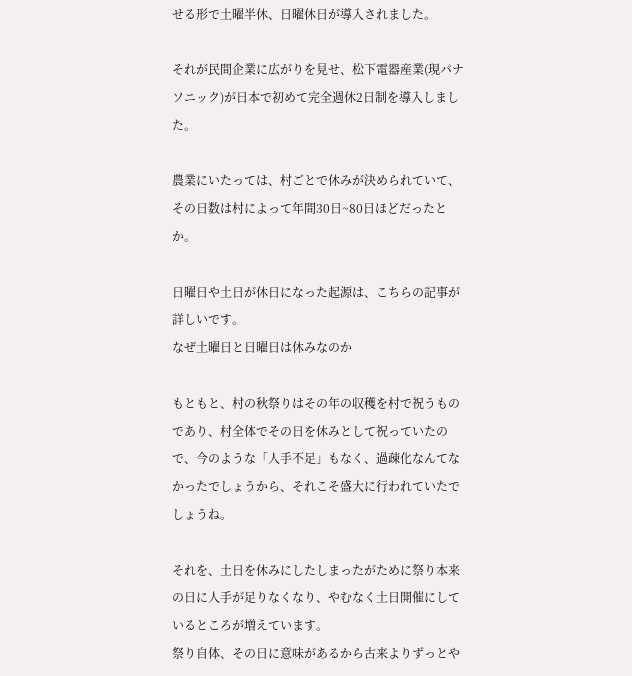せる形で土曜半休、日曜休日が導入されました。

それが民間企業に広がりを見せ、松下電器産業(現パナソニック)が日本で初めて完全週休2日制を導入しました。

農業にいたっては、村ごとで休みが決められていて、その日数は村によって年間30日~80日ほどだったとか。

日曜日や土日が休日になった起源は、こちらの記事が詳しいです。
なぜ土曜日と日曜日は休みなのか

もともと、村の秋祭りはその年の収穫を村で祝うものであり、村全体でその日を休みとして祝っていたので、今のような「人手不足」もなく、過疎化なんてなかったでしょうから、それこそ盛大に行われていたでしょうね。

それを、土日を休みにしたしまったがために祭り本来の日に人手が足りなくなり、やむなく土日開催にしているところが増えています。
祭り自体、その日に意味があるから古来よりずっとや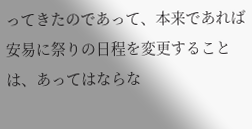ってきたのであって、本来であれば安易に祭りの日程を変更することは、あってはならな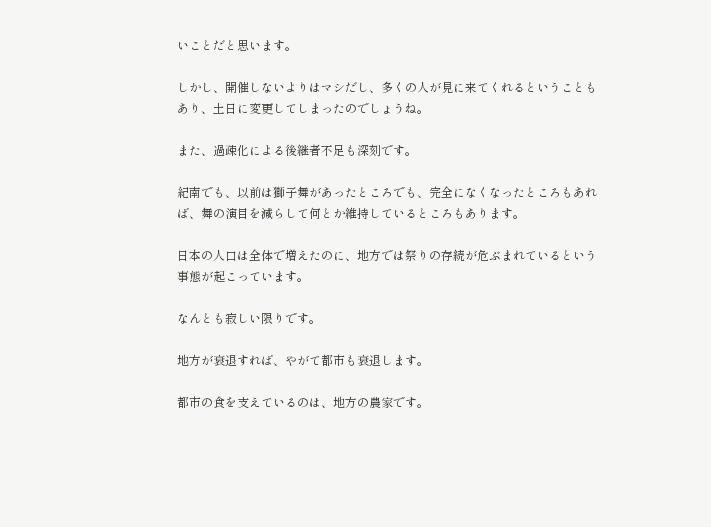いことだと思います。

しかし、開催しないよりはマシだし、多くの人が見に来てくれるということもあり、土日に変更してしまったのでしょうね。

また、過疎化による後継者不足も深刻です。

紀南でも、以前は獅子舞があったところでも、完全になくなったところもあれば、舞の演目を減らして何とか維持しているところもあります。

日本の人口は全体で増えたのに、地方では祭りの存続が危ぶまれているという事態が起こっています。

なんとも寂しい限りです。

地方が衰退すれば、やがて都市も衰退します。

都市の食を支えているのは、地方の農家です。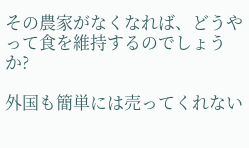その農家がなくなれば、どうやって食を維持するのでしょうか?

外国も簡単には売ってくれない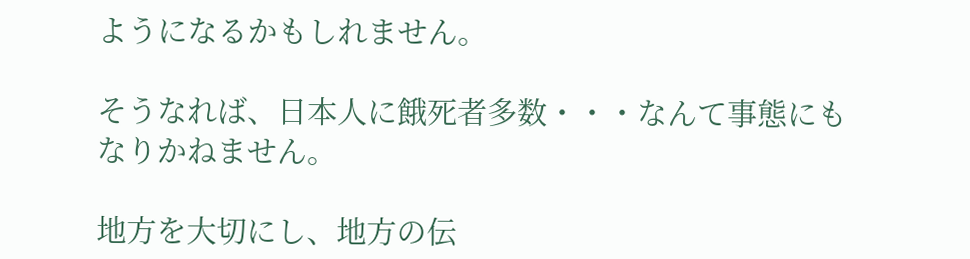ようになるかもしれません。

そうなれば、日本人に餓死者多数・・・なんて事態にもなりかねません。

地方を大切にし、地方の伝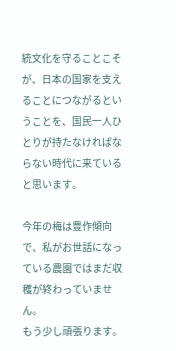統文化を守ることこそが、日本の国家を支えることにつながるということを、国民一人ひとりが持たなければならない時代に来ていると思います。

今年の梅は豊作傾向で、私がお世話になっている農園ではまだ収穫が終わっていません。
もう少し頑張ります。